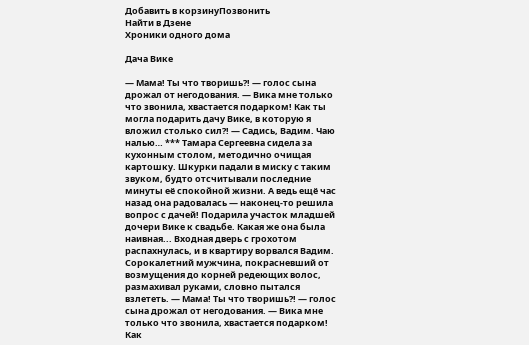Добавить в корзинуПозвонить
Найти в Дзене
Хроники одного дома

Дача Вике

— Мама! Ты что творишь?! — голос сына дрожал от негодования. — Вика мне только что звонила, хвастается подарком! Как ты могла подарить дачу Вике, в которую я вложил столько сил?! — Садись, Вадим. Чаю налью… *** Тамара Сергеевна сидела за кухонным столом, методично очищая картошку. Шкурки падали в миску с таким звуком, будто отсчитывали последние минуты её спокойной жизни. А ведь ещё час назад она радовалась — наконец-то решила вопрос с дачей! Подарила участок младшей дочери Вике к свадьбе. Какая же она была наивная... Входная дверь с грохотом распахнулась, и в квартиру ворвался Вадим. Сорокалетний мужчина, покрасневший от возмущения до корней редеющих волос, размахивал руками, словно пытался взлететь. — Мама! Ты что творишь?! — голос сына дрожал от негодования. — Вика мне только что звонила, хвастается подарком! Как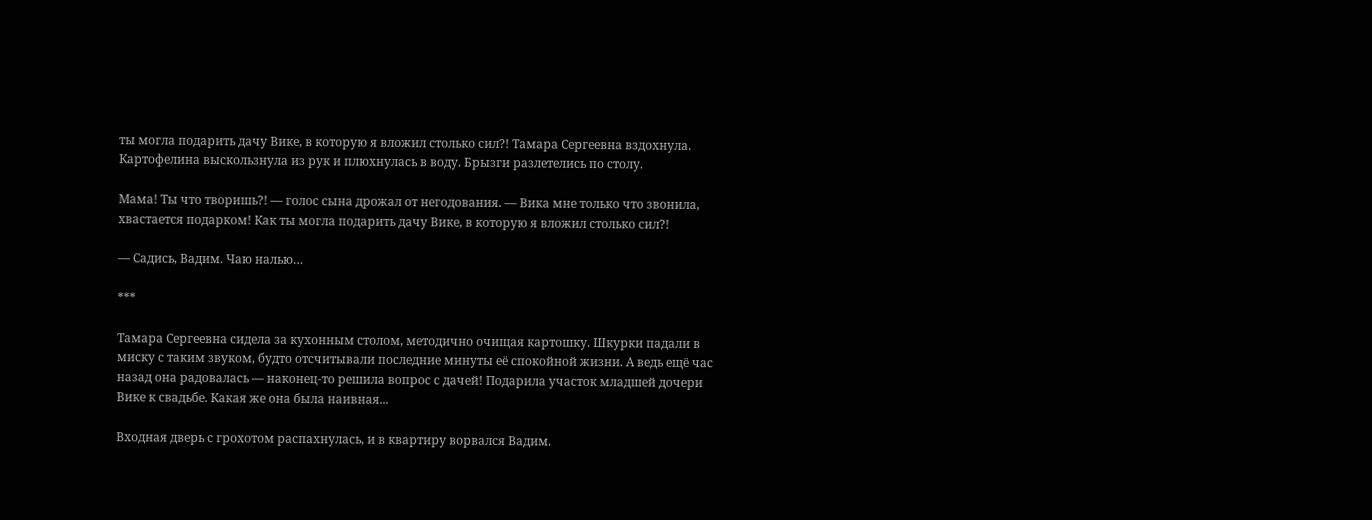ты могла подарить дачу Вике, в которую я вложил столько сил?! Тамара Сергеевна вздохнула. Картофелина выскользнула из рук и плюхнулась в воду. Брызги разлетелись по столу.

Мама! Ты что творишь?! — голос сына дрожал от негодования. — Вика мне только что звонила, хвастается подарком! Как ты могла подарить дачу Вике, в которую я вложил столько сил?!

— Садись, Вадим. Чаю налью…

***

Тамара Сергеевна сидела за кухонным столом, методично очищая картошку. Шкурки падали в миску с таким звуком, будто отсчитывали последние минуты её спокойной жизни. А ведь ещё час назад она радовалась — наконец-то решила вопрос с дачей! Подарила участок младшей дочери Вике к свадьбе. Какая же она была наивная...

Входная дверь с грохотом распахнулась, и в квартиру ворвался Вадим.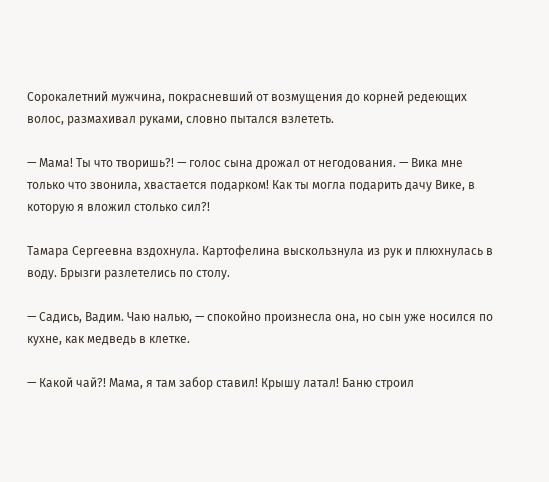Сорокалетний мужчина, покрасневший от возмущения до корней редеющих волос, размахивал руками, словно пытался взлететь.

— Мама! Ты что творишь?! — голос сына дрожал от негодования. — Вика мне только что звонила, хвастается подарком! Как ты могла подарить дачу Вике, в которую я вложил столько сил?!

Тамара Сергеевна вздохнула. Картофелина выскользнула из рук и плюхнулась в воду. Брызги разлетелись по столу.

— Садись, Вадим. Чаю налью, — спокойно произнесла она, но сын уже носился по кухне, как медведь в клетке.

— Какой чай?! Мама, я там забор ставил! Крышу латал! Баню строил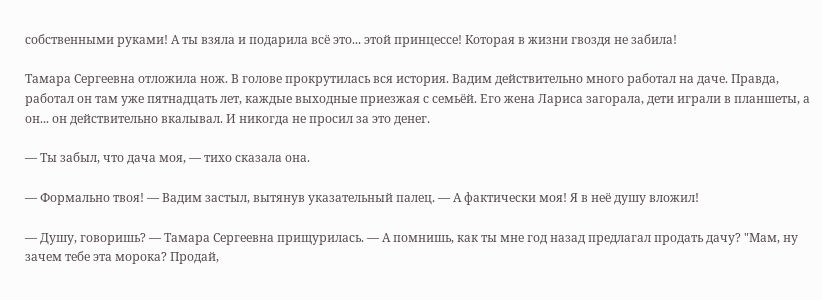собственными руками! А ты взяла и подарила всё это... этой принцессе! Которая в жизни гвоздя не забила!

Тамара Сергеевна отложила нож. В голове прокрутилась вся история. Вадим действительно много работал на даче. Правда, работал он там уже пятнадцать лет, каждые выходные приезжая с семьёй. Его жена Лариса загорала, дети играли в планшеты, а он... он действительно вкалывал. И никогда не просил за это денег.

— Ты забыл, что дача моя, — тихо сказала она.

— Формально твоя! — Вадим застыл, вытянув указательный палец. — А фактически моя! Я в неё душу вложил!

— Душу, говоришь? — Тамара Сергеевна прищурилась. — А помнишь, как ты мне год назад предлагал продать дачу? "Мам, ну зачем тебе эта морока? Продай,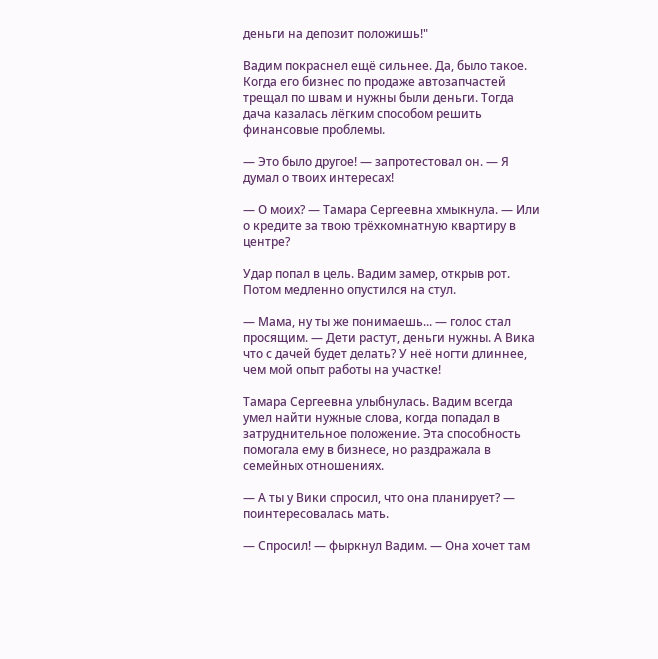деньги на депозит положишь!"

Вадим покраснел ещё сильнее. Да, было такое. Когда его бизнес по продаже автозапчастей трещал по швам и нужны были деньги. Тогда дача казалась лёгким способом решить финансовые проблемы.

— Это было другое! — запротестовал он. — Я думал о твоих интересах!

— О моих? — Тамара Сергеевна хмыкнула. — Или о кредите за твою трёхкомнатную квартиру в центре?

Удар попал в цель. Вадим замер, открыв рот. Потом медленно опустился на стул.

— Мама, ну ты же понимаешь... — голос стал просящим. — Дети растут, деньги нужны. А Вика что с дачей будет делать? У неё ногти длиннее, чем мой опыт работы на участке!

Тамара Сергеевна улыбнулась. Вадим всегда умел найти нужные слова, когда попадал в затруднительное положение. Эта способность помогала ему в бизнесе, но раздражала в семейных отношениях.

— А ты у Вики спросил, что она планирует? — поинтересовалась мать.

— Спросил! — фыркнул Вадим. — Она хочет там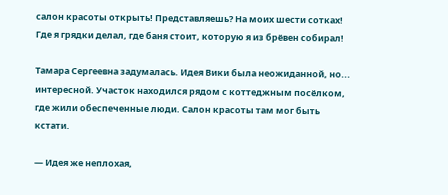салон красоты открыть! Представляешь? На моих шести сотках! Где я грядки делал, где баня стоит, которую я из брёвен собирал!

Тамара Сергеевна задумалась. Идея Вики была неожиданной, но... интересной. Участок находился рядом с коттеджным посёлком, где жили обеспеченные люди. Салон красоты там мог быть кстати.

— Идея же неплохая,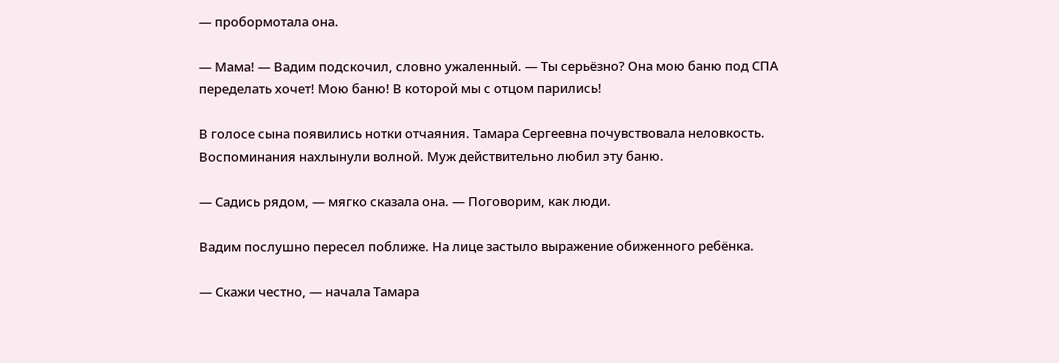— пробормотала она.

— Мама! — Вадим подскочил, словно ужаленный. — Ты серьёзно? Она мою баню под СПА переделать хочет! Мою баню! В которой мы с отцом парились!

В голосе сына появились нотки отчаяния. Тамара Сергеевна почувствовала неловкость. Воспоминания нахлынули волной. Муж действительно любил эту баню.

— Садись рядом, — мягко сказала она. — Поговорим, как люди.

Вадим послушно пересел поближе. На лице застыло выражение обиженного ребёнка.

— Скажи честно, — начала Тамара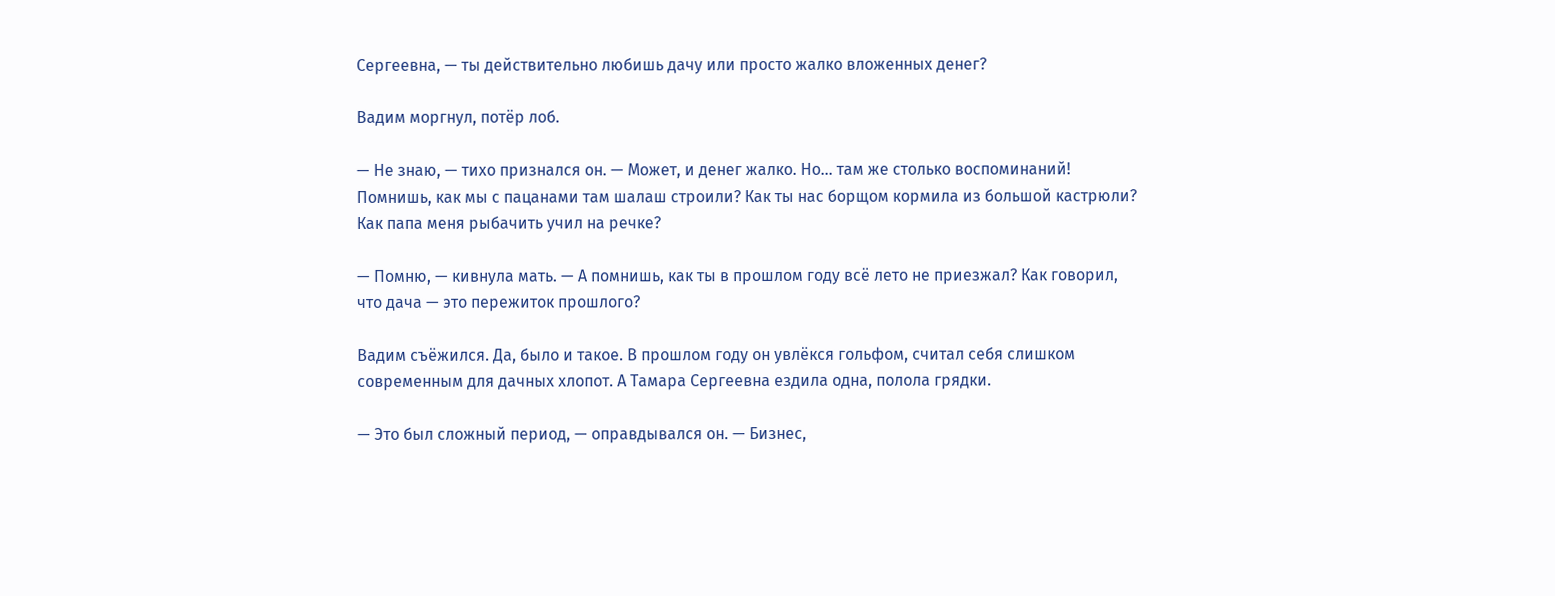Сергеевна, — ты действительно любишь дачу или просто жалко вложенных денег?

Вадим моргнул, потёр лоб.

— Не знаю, — тихо признался он. — Может, и денег жалко. Но... там же столько воспоминаний! Помнишь, как мы с пацанами там шалаш строили? Как ты нас борщом кормила из большой кастрюли? Как папа меня рыбачить учил на речке?

— Помню, — кивнула мать. — А помнишь, как ты в прошлом году всё лето не приезжал? Как говорил, что дача — это пережиток прошлого?

Вадим съёжился. Да, было и такое. В прошлом году он увлёкся гольфом, считал себя слишком современным для дачных хлопот. А Тамара Сергеевна ездила одна, полола грядки.

— Это был сложный период, — оправдывался он. — Бизнес,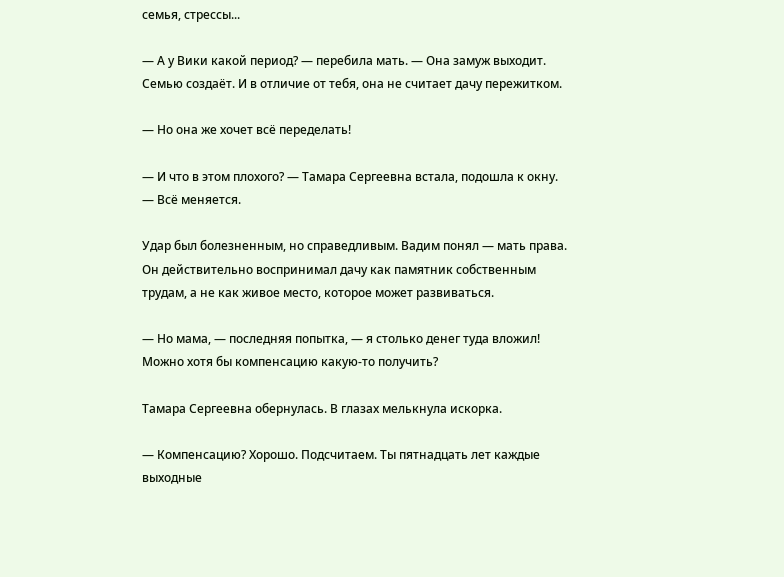семья, стрессы...

— А у Вики какой период? — перебила мать. — Она замуж выходит. Семью создаёт. И в отличие от тебя, она не считает дачу пережитком.

— Но она же хочет всё переделать!

— И что в этом плохого? — Тамара Сергеевна встала, подошла к окну. — Всё меняется.

Удар был болезненным, но справедливым. Вадим понял — мать права. Он действительно воспринимал дачу как памятник собственным трудам, а не как живое место, которое может развиваться.

— Но мама, — последняя попытка, — я столько денег туда вложил! Можно хотя бы компенсацию какую-то получить?

Тамара Сергеевна обернулась. В глазах мелькнула искорка.

— Компенсацию? Хорошо. Подсчитаем. Ты пятнадцать лет каждые выходные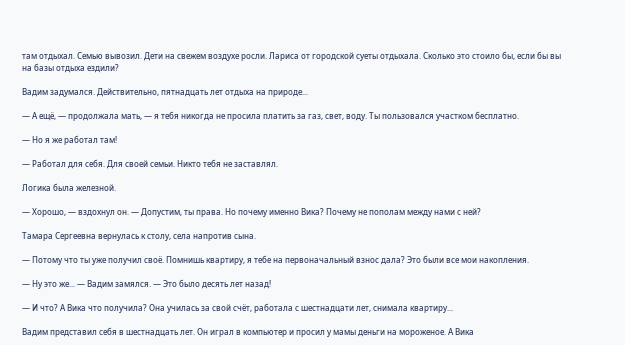там отдыхал. Семью вывозил. Дети на свежем воздухе росли. Лариса от городской суеты отдыхала. Сколько это стоило бы, если бы вы на базы отдыха ездили?

Вадим задумался. Действительно, пятнадцать лет отдыха на природе...

— А ещё, — продолжала мать, — я тебя никогда не просила платить за газ, свет, воду. Ты пользовался участком бесплатно.

— Но я же работал там!

— Работал для себя. Для своей семьи. Никто тебя не заставлял.

Логика была железной.

— Хорошо, — вздохнул он. — Допустим, ты права. Но почему именно Вика? Почему не пополам между нами с ней?

Тамара Сергеевна вернулась к столу, села напротив сына.

— Потому что ты уже получил своё. Помнишь квартиру, я тебе на первоначальный взнос дала? Это были все мои накопления.

— Ну это же... — Вадим замялся. — Это было десять лет назад!

— И что? А Вика что получила? Она училась за свой счёт, работала с шестнадцати лет, снимала квартиру...

Вадим представил себя в шестнадцать лет. Он играл в компьютер и просил у мамы деньги на мороженое. А Вика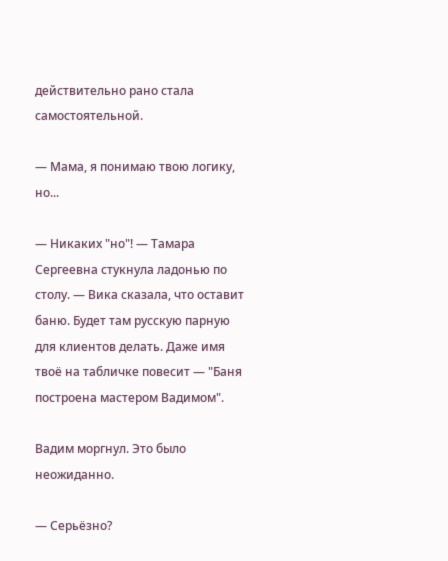действительно рано стала самостоятельной.

— Мама, я понимаю твою логику, но...

— Никаких "но"! — Тамара Сергеевна стукнула ладонью по столу. — Вика сказала, что оставит баню. Будет там русскую парную для клиентов делать. Даже имя твоё на табличке повесит — "Баня построена мастером Вадимом".

Вадим моргнул. Это было неожиданно.

— Серьёзно?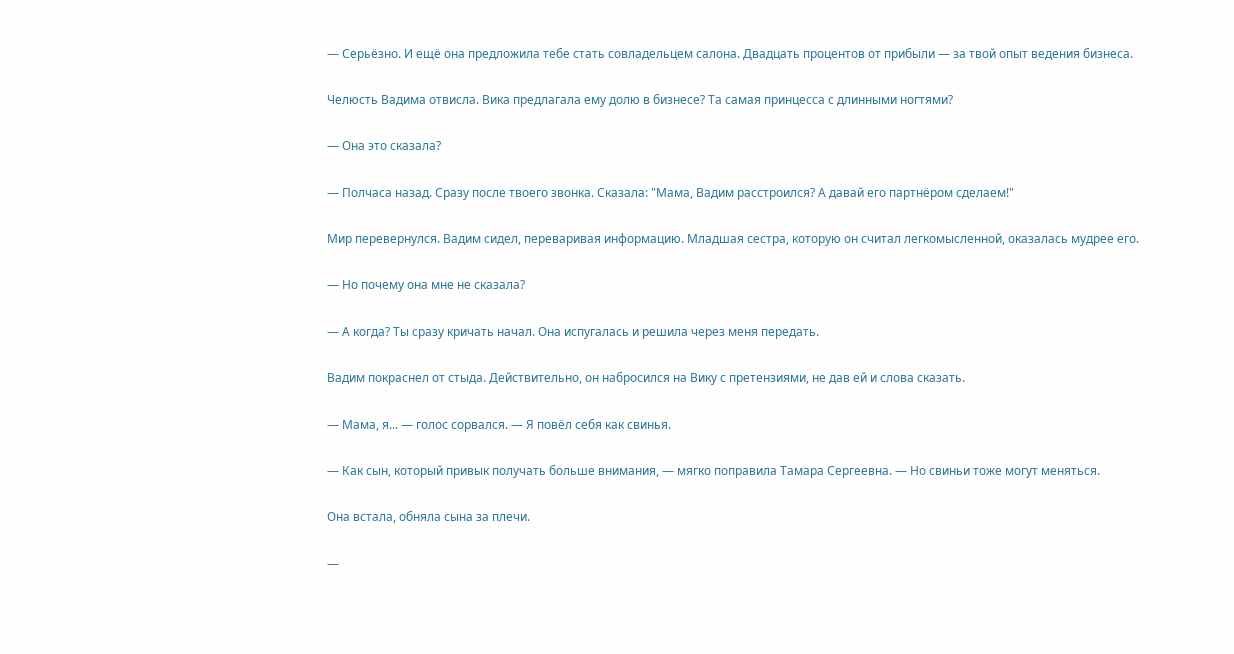— Серьёзно. И ещё она предложила тебе стать совладельцем салона. Двадцать процентов от прибыли — за твой опыт ведения бизнеса.

Челюсть Вадима отвисла. Вика предлагала ему долю в бизнесе? Та самая принцесса с длинными ногтями?

— Она это сказала?

— Полчаса назад. Сразу после твоего звонка. Сказала: "Мама, Вадим расстроился? А давай его партнёром сделаем!"

Мир перевернулся. Вадим сидел, переваривая информацию. Младшая сестра, которую он считал легкомысленной, оказалась мудрее его.

— Но почему она мне не сказала?

— А когда? Ты сразу кричать начал. Она испугалась и решила через меня передать.

Вадим покраснел от стыда. Действительно, он набросился на Вику с претензиями, не дав ей и слова сказать.

— Мама, я... — голос сорвался. — Я повёл себя как свинья.

— Как сын, который привык получать больше внимания, — мягко поправила Тамара Сергеевна. — Но свиньи тоже могут меняться.

Она встала, обняла сына за плечи.

—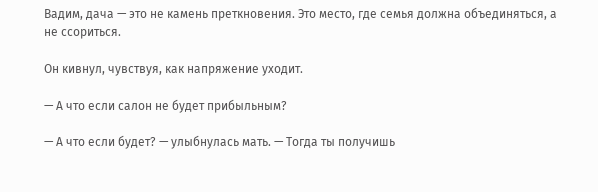Вадим, дача — это не камень преткновения. Это место, где семья должна объединяться, а не ссориться.

Он кивнул, чувствуя, как напряжение уходит.

— А что если салон не будет прибыльным?

— А что если будет? — улыбнулась мать. — Тогда ты получишь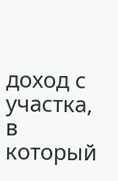доход с участка, в который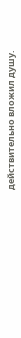действительно вложил душу.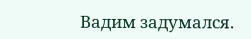Вадим задумался.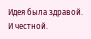Идея была здравой. И честной.